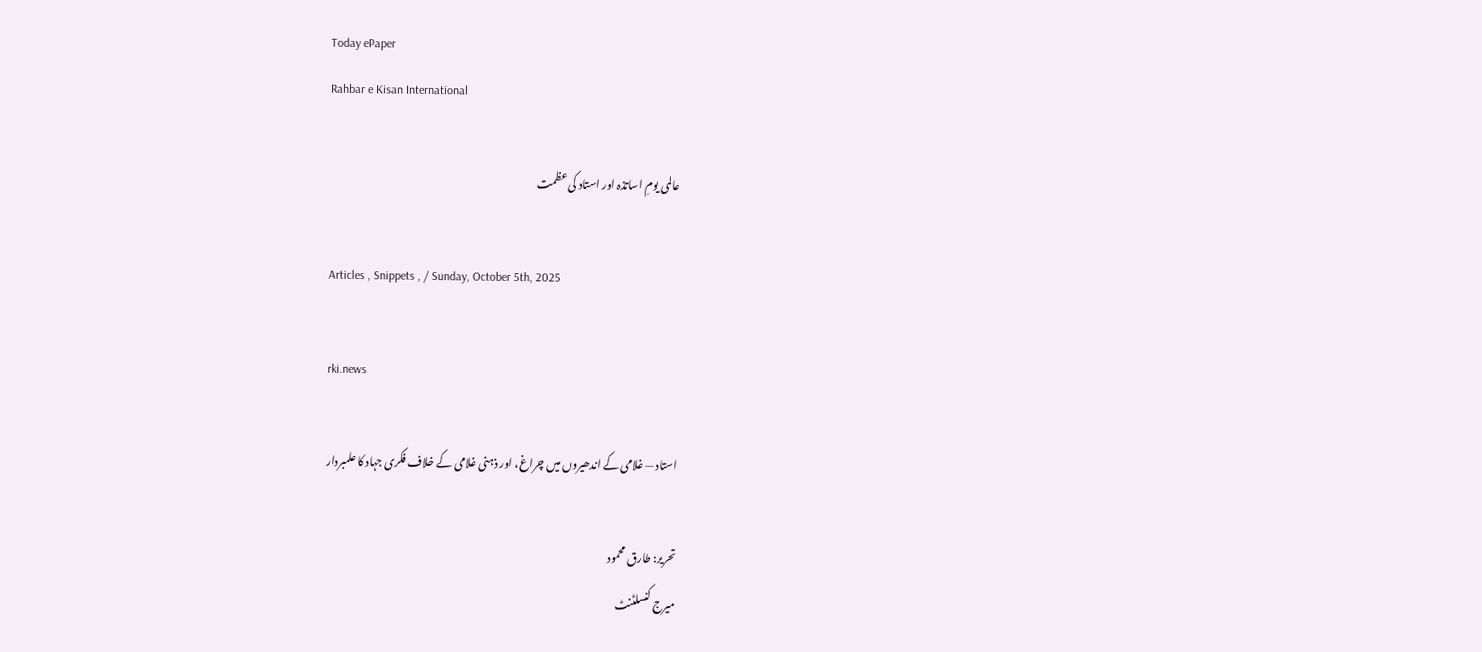Today ePaper
Rahbar e Kisan International

عالمی یومِ اساتذہ اور استاد کی عظمت

Articles , Snippets , / Sunday, October 5th, 2025

rki.news

استاد — غلامی کے اندھیروں میں چراغ، اور ذہنی غلامی کے خلاف فکری جہاد کا علمبردار

تحریر: طارق محمود
میرج کنسلٹنٹ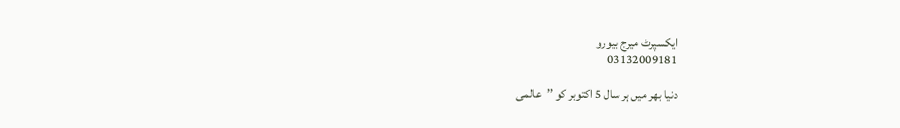ایکسپرٹ میرج بیورو
03132009181

دنیا بھر میں ہر سال 5 اکتوبر کو ’’عالمی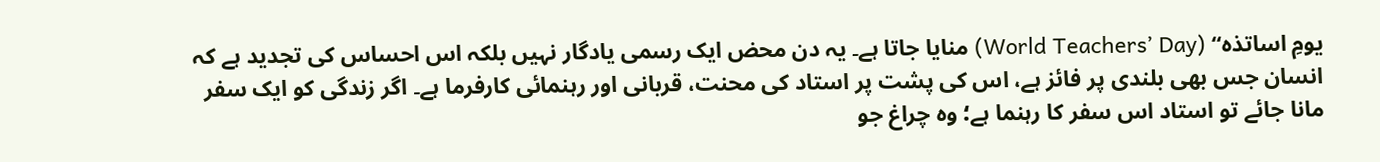یومِ اساتذہ‘‘ (World Teachers’ Day) منایا جاتا ہے۔ یہ دن محض ایک رسمی یادگار نہیں بلکہ اس احساس کی تجدید ہے کہ انسان جس بھی بلندی پر فائز ہے، اس کی پشت پر استاد کی محنت، قربانی اور رہنمائی کارفرما ہے۔ اگر زندگی کو ایک سفر مانا جائے تو استاد اس سفر کا رہنما ہے؛ وہ چراغ جو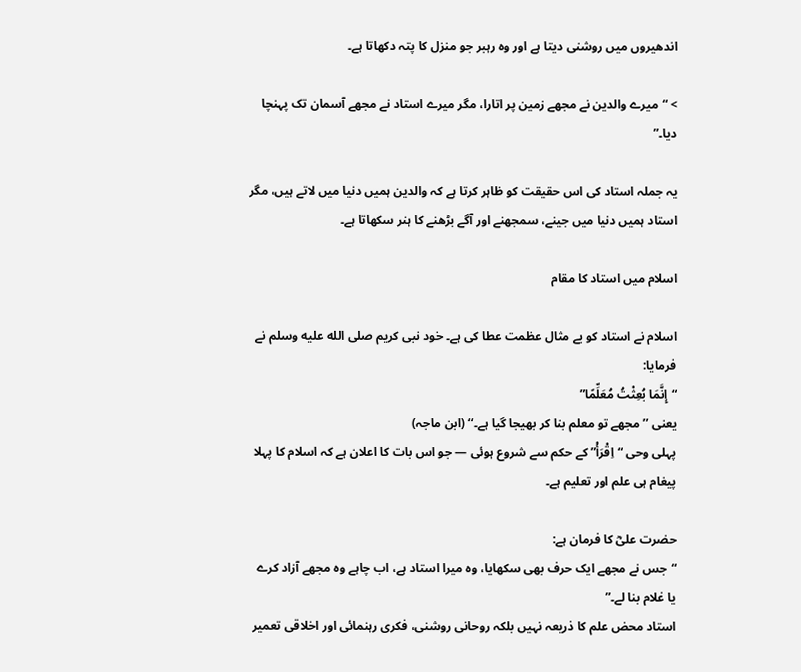اندھیروں میں روشنی دیتا ہے اور وہ رہبر جو منزل کا پتہ دکھاتا ہے۔

> “میرے والدین نے مجھے زمین پر اتارا، مگر میرے استاد نے مجھے آسمان تک پہنچا دیا۔”

یہ جملہ استاد کی اس حقیقت کو ظاہر کرتا ہے کہ والدین ہمیں دنیا میں لاتے ہیں، مگر استاد ہمیں دنیا میں جینے، سمجھنے اور آگے بڑھنے کا ہنر سکھاتا ہے۔

اسلام میں استاد کا مقام

اسلام نے استاد کو بے مثال عظمت عطا کی ہے۔ خود نبی کریم صلى الله عليه وسلم نے فرمایا:
“إِنَّمَا بُعِثْتُ مُعَلِّمًا”
یعنی ’’مجھے تو معلم بنا کر بھیجا گیا ہے۔‘‘ (ابن ماجہ)
پہلی وحی “اِقْرَأْ” کے حکم سے شروع ہوئی — جو اس بات کا اعلان ہے کہ اسلام کا پہلا پیغام ہی علم اور تعلیم ہے۔

حضرت علیؓ کا فرمان ہے:
“جس نے مجھے ایک حرف بھی سکھایا، وہ میرا استاد ہے، اب چاہے وہ مجھے آزاد کرے یا غلام بنا لے۔”
استاد محض علم کا ذریعہ نہیں بلکہ روحانی روشنی، فکری رہنمائی اور اخلاقی تعمیر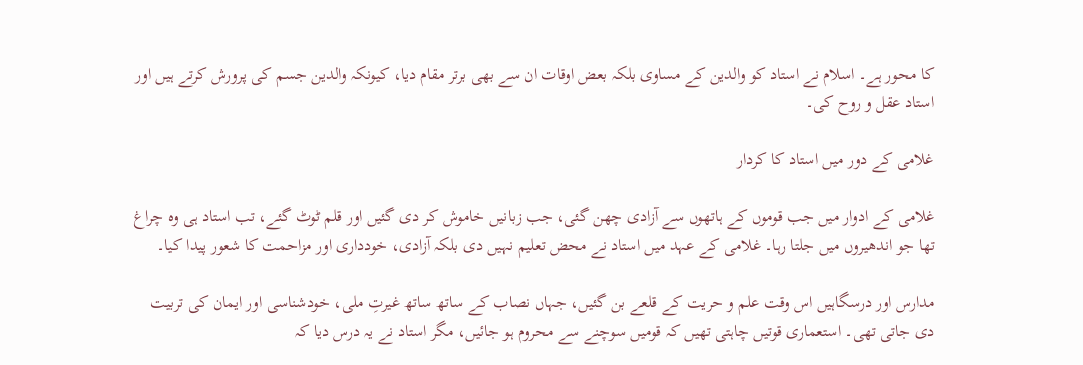کا محور ہے۔ اسلام نے استاد کو والدین کے مساوی بلکہ بعض اوقات ان سے بھی برتر مقام دیا، کیونکہ والدین جسم کی پرورش کرتے ہیں اور استاد عقل و روح کی۔

غلامی کے دور میں استاد کا کردار

غلامی کے ادوار میں جب قوموں کے ہاتھوں سے آزادی چھن گئی، جب زبانیں خاموش کر دی گئیں اور قلم ٹوٹ گئے، تب استاد ہی وہ چراغ تھا جو اندھیروں میں جلتا رہا۔ غلامی کے عہد میں استاد نے محض تعلیم نہیں دی بلکہ آزادی، خودداری اور مزاحمت کا شعور پیدا کیا۔

مدارس اور درسگاہیں اس وقت علم و حریت کے قلعے بن گئیں، جہاں نصاب کے ساتھ ساتھ غیرتِ ملی، خودشناسی اور ایمان کی تربیت دی جاتی تھی۔ استعماری قوتیں چاہتی تھیں کہ قومیں سوچنے سے محروم ہو جائیں، مگر استاد نے یہ درس دیا کہ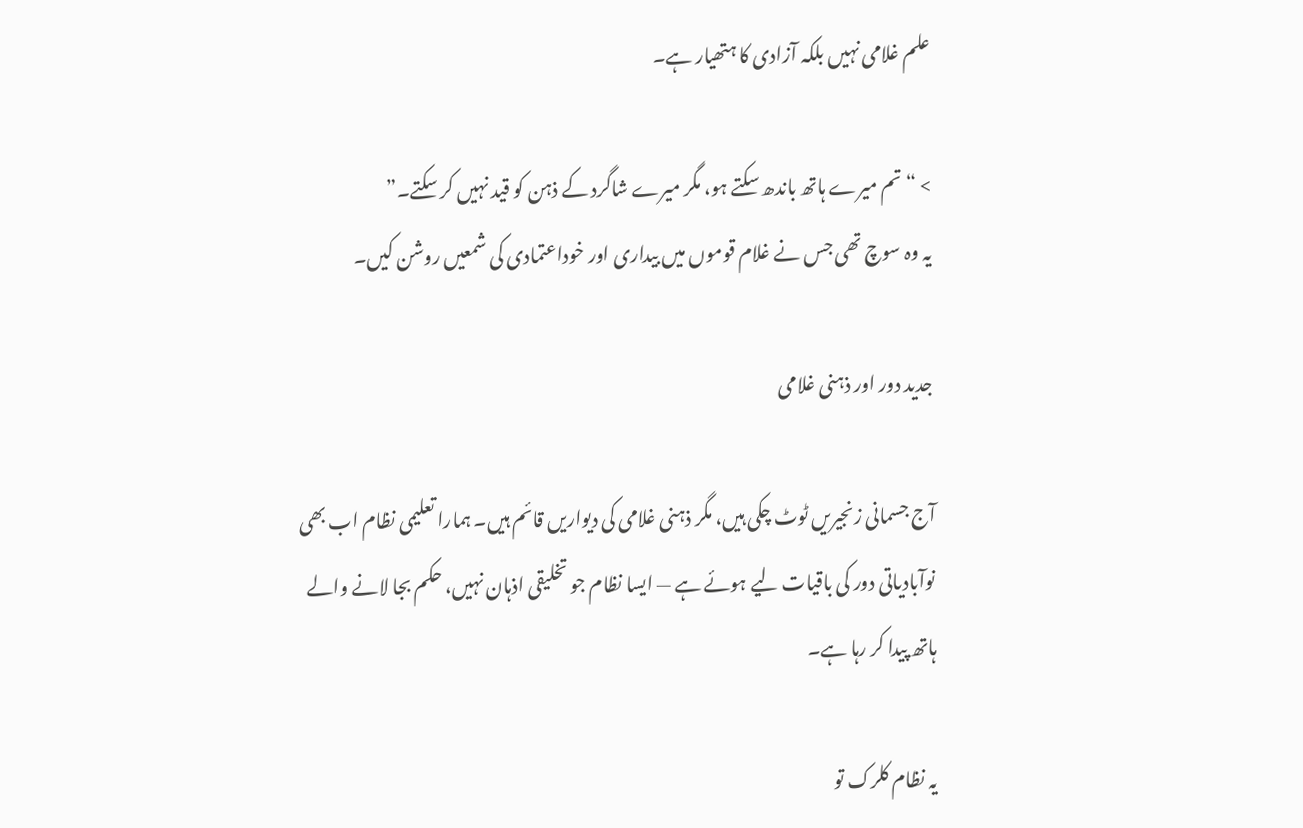علم غلامی نہیں بلکہ آزادی کا ہتھیار ہے۔

> “تم میرے ہاتھ باندھ سکتے ہو، مگر میرے شاگرد کے ذہن کو قید نہیں کر سکتے۔”
یہ وہ سوچ تھی جس نے غلام قوموں میں بیداری اور خوداعتمادی کی شمعیں روشن کیں۔

جدید دور اور ذہنی غلامی

آج جسمانی زنجیریں ٹوٹ چکی ہیں، مگر ذہنی غلامی کی دیواریں قائم ہیں۔ ہمارا تعلیمی نظام اب بھی نوآبادیاتی دور کی باقیات لیے ہوئے ہے — ایسا نظام جو تخلیقی اذہان نہیں، حکم بجا لانے والے ہاتھ پیدا کر رہا ہے۔

یہ نظام کلرک تو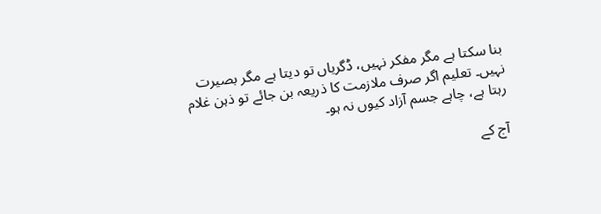بنا سکتا ہے مگر مفکر نہیں، ڈگریاں تو دیتا ہے مگر بصیرت نہیں۔ تعلیم اگر صرف ملازمت کا ذریعہ بن جائے تو ذہن غلام رہتا ہے، چاہے جسم آزاد کیوں نہ ہو۔

آج کے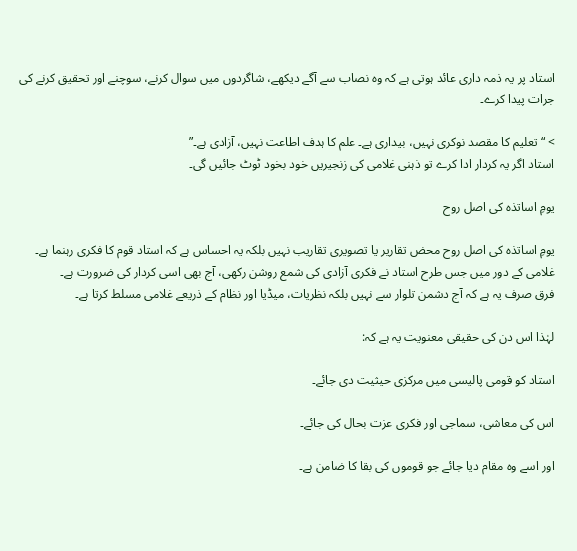استاد پر یہ ذمہ داری عائد ہوتی ہے کہ وہ نصاب سے آگے دیکھے، شاگردوں میں سوال کرنے، سوچنے اور تحقیق کرنے کی جرات پیدا کرے۔

> “تعلیم کا مقصد نوکری نہیں، بیداری ہے۔ علم کا ہدف اطاعت نہیں، آزادی ہے۔”
استاد اگر یہ کردار ادا کرے تو ذہنی غلامی کی زنجیریں خود بخود ٹوٹ جائیں گی۔

یومِ اساتذہ کی اصل روح

یومِ اساتذہ کی اصل روح محض تقاریر یا تصویری تقاریب نہیں بلکہ یہ احساس ہے کہ استاد قوم کا فکری رہنما ہے۔ غلامی کے دور میں جس طرح استاد نے فکری آزادی کی شمع روشن رکھی، آج بھی اسی کردار کی ضرورت ہے۔
فرق صرف یہ ہے کہ آج دشمن تلوار سے نہیں بلکہ نظریات، میڈیا اور نظام کے ذریعے غلامی مسلط کرتا ہے۔

لہٰذا اس دن کی حقیقی معنویت یہ ہے کہ:

استاد کو قومی پالیسی میں مرکزی حیثیت دی جائے۔

اس کی معاشی، سماجی اور فکری عزت بحال کی جائے۔

اور اسے وہ مقام دیا جائے جو قوموں کی بقا کا ضامن ہے۔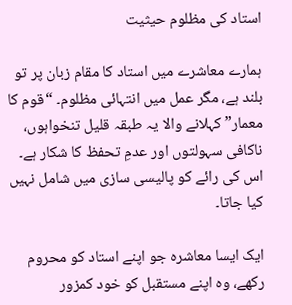استاد کی مظلوم حیثیت

ہمارے معاشرے میں استاد کا مقام زبان پر تو بلند ہے، مگر عمل میں انتہائی مظلوم۔ “قوم کا معمار” کہلانے والا یہ طبقہ قلیل تنخواہوں، ناکافی سہولتوں اور عدمِ تحفظ کا شکار ہے۔ اس کی رائے کو پالیسی سازی میں شامل نہیں کیا جاتا۔

ایک ایسا معاشرہ جو اپنے استاد کو محروم رکھے، وہ اپنے مستقبل کو خود کمزور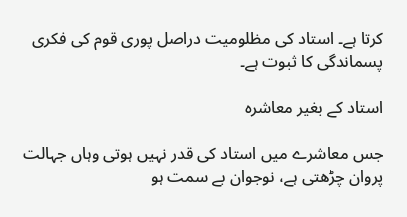کرتا ہے۔ استاد کی مظلومیت دراصل پوری قوم کی فکری پسماندگی کا ثبوت ہے۔

استاد کے بغیر معاشرہ

جس معاشرے میں استاد کی قدر نہیں ہوتی وہاں جہالت پروان چڑھتی ہے، نوجوان بے سمت ہو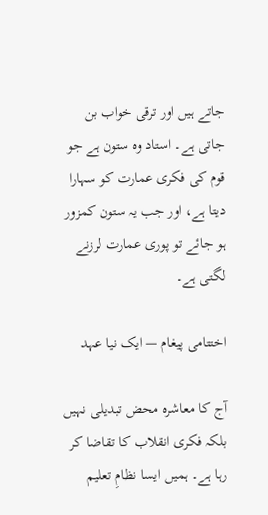جاتے ہیں اور ترقی خواب بن جاتی ہے۔ استاد وہ ستون ہے جو قوم کی فکری عمارت کو سہارا دیتا ہے، اور جب یہ ستون کمزور ہو جائے تو پوری عمارت لرزنے لگتی ہے۔

اختتامی پیغام — ایک نیا عہد

آج کا معاشرہ محض تبدیلی نہیں بلکہ فکری انقلاب کا تقاضا کر رہا ہے۔ ہمیں ایسا نظامِ تعلیم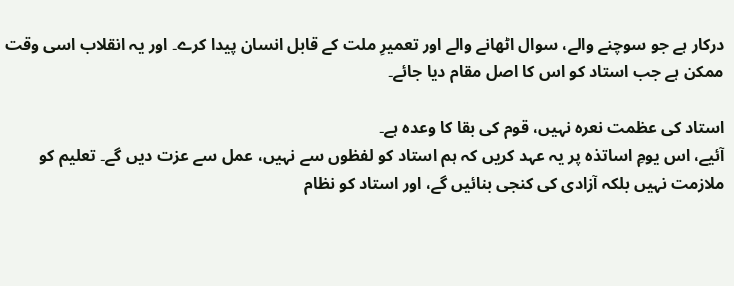درکار ہے جو سوچنے والے، سوال اٹھانے والے اور تعمیرِ ملت کے قابل انسان پیدا کرے۔ اور یہ انقلاب اسی وقت ممکن ہے جب استاد کو اس کا اصل مقام دیا جائے۔

استاد کی عظمت نعرہ نہیں، قوم کی بقا کا وعدہ ہے۔
آئیے، اس یومِ اساتذہ پر یہ عہد کریں کہ ہم استاد کو لفظوں سے نہیں، عمل سے عزت دیں گے۔ تعلیم کو ملازمت نہیں بلکہ آزادی کی کنجی بنائیں گے، اور استاد کو نظام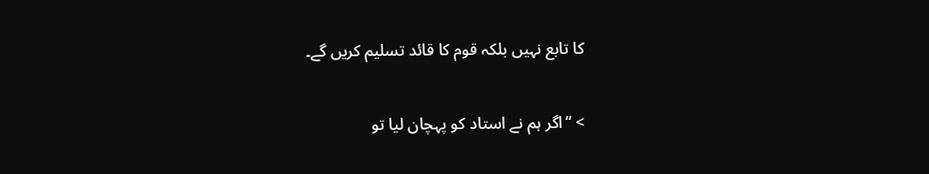کا تابع نہیں بلکہ قوم کا قائد تسلیم کریں گے۔

> “اگر ہم نے استاد کو پہچان لیا تو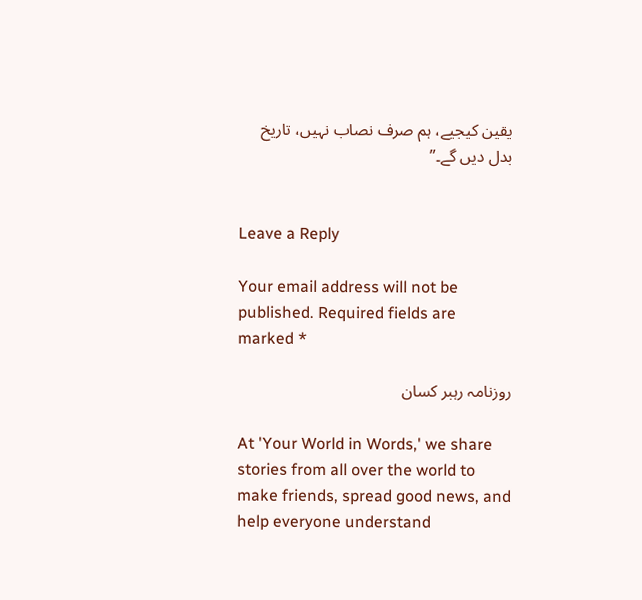یقین کیجیے، ہم صرف نصاب نہیں، تاریخ بدل دیں گے۔”


Leave a Reply

Your email address will not be published. Required fields are marked *

روزنامہ رہبر کسان

At 'Your World in Words,' we share stories from all over the world to make friends, spread good news, and help everyone understand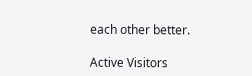each other better.

Active Visitors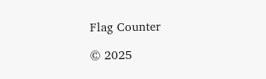Flag Counter

© 2025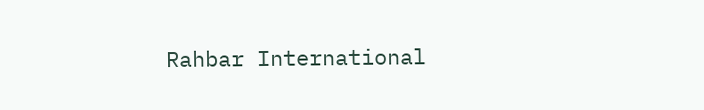Rahbar International